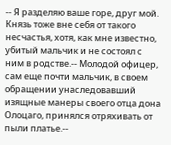-- Я разделяю ваше горе, друг мой. Князь тоже вне себя от такого несчастья, хотя, как мне известно, убитый мальчик и не состоял с ним в родстве.-- Молодой офицер, сам еще почти мальчик, в своем обращении унаследовавший изящные манеры своего отца дона Олоцаго, принялся отряхивать от пыли платье.--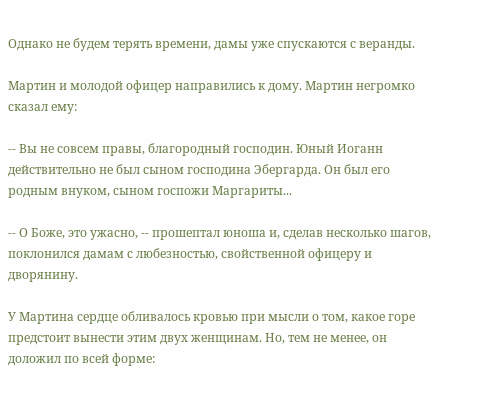Однако не будем терять времени, дамы уже спускаются с веранды.

Мартин и молодой офицер направились к дому. Мартин негромко сказал ему:

-- Вы не совсем правы, благородный господин. Юный Иоганн действительно не был сыном господина Эбергарда. Он был его родным внуком, сыном госпожи Маргариты...

-- О Боже, это ужасно, -- прошептал юноша и, сделав несколько шагов, поклонился дамам с любезностью, свойственной офицеру и дворянину.

У Мартина сердце обливалось кровью при мысли о том, какое горе предстоит вынести этим двух женщинам. Но, тем не менее, он доложил по всей форме: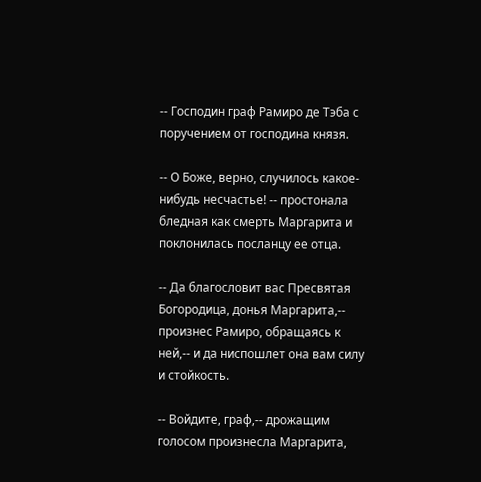-- Господин граф Рамиро де Тэба с поручением от господина князя.

-- О Боже, верно, случилось какое-нибудь несчастье! -- простонала бледная как смерть Маргарита и поклонилась посланцу ее отца.

-- Да благословит вас Пресвятая Богородица, донья Маргарита,-- произнес Рамиро, обращаясь к ней,-- и да ниспошлет она вам силу и стойкость.

-- Войдите, граф,-- дрожащим голосом произнесла Маргарита,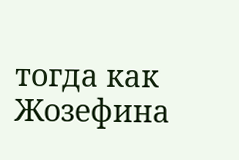тогда как Жозефина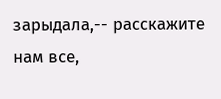зарыдала,-- расскажите нам все,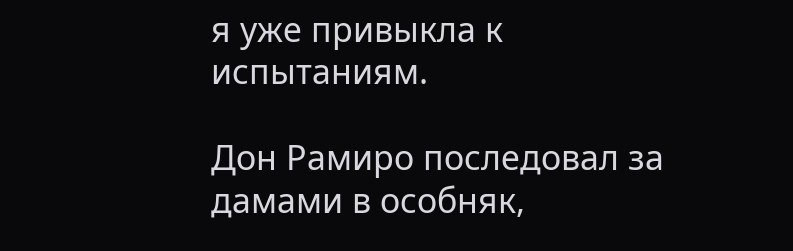я уже привыкла к испытаниям.

Дон Рамиро последовал за дамами в особняк,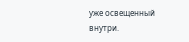уже освещенный внутри.